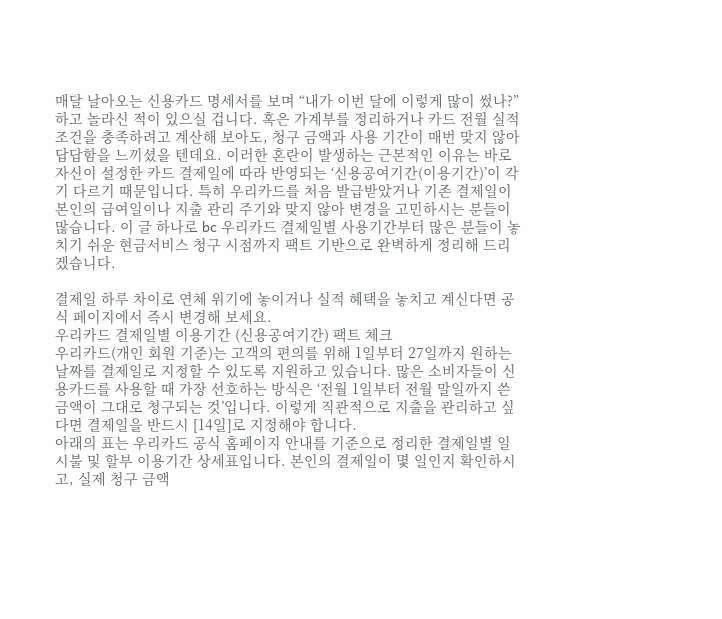매달 날아오는 신용카드 명세서를 보며 “내가 이번 달에 이렇게 많이 썼나?” 하고 놀라신 적이 있으실 겁니다. 혹은 가계부를 정리하거나 카드 전월 실적 조건을 충족하려고 계산해 보아도, 청구 금액과 사용 기간이 매번 맞지 않아 답답함을 느끼셨을 텐데요. 이러한 혼란이 발생하는 근본적인 이유는 바로 자신이 설정한 카드 결제일에 따라 반영되는 ‘신용공여기간(이용기간)’이 각기 다르기 때문입니다. 특히 우리카드를 처음 발급받았거나 기존 결제일이 본인의 급여일이나 지출 관리 주기와 맞지 않아 변경을 고민하시는 분들이 많습니다. 이 글 하나로 bc 우리카드 결제일별 사용기간부터 많은 분들이 놓치기 쉬운 현금서비스 청구 시점까지 팩트 기반으로 완벽하게 정리해 드리겠습니다.

결제일 하루 차이로 연체 위기에 놓이거나 실적 혜택을 놓치고 계신다면 공식 페이지에서 즉시 변경해 보세요.
우리카드 결제일별 이용기간 (신용공여기간) 팩트 체크
우리카드(개인 회원 기준)는 고객의 편의를 위해 1일부터 27일까지 원하는 날짜를 결제일로 지정할 수 있도록 지원하고 있습니다. 많은 소비자들이 신용카드를 사용할 때 가장 선호하는 방식은 ‘전월 1일부터 전월 말일까지 쓴 금액이 그대로 청구되는 것’입니다. 이렇게 직관적으로 지출을 관리하고 싶다면 결제일을 반드시 [14일]로 지정해야 합니다.
아래의 표는 우리카드 공식 홈페이지 안내를 기준으로 정리한 결제일별 일시불 및 할부 이용기간 상세표입니다. 본인의 결제일이 몇 일인지 확인하시고, 실제 청구 금액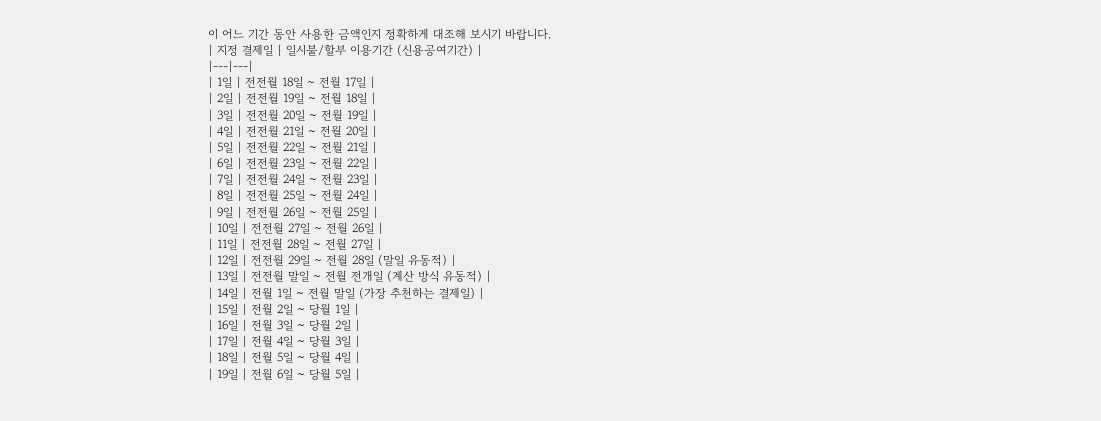이 어느 기간 동안 사용한 금액인지 정확하게 대조해 보시기 바랍니다.
| 지정 결제일 | 일시불/할부 이용기간 (신용공여기간) |
|---|---|
| 1일 | 전전월 18일 ~ 전월 17일 |
| 2일 | 전전월 19일 ~ 전월 18일 |
| 3일 | 전전월 20일 ~ 전월 19일 |
| 4일 | 전전월 21일 ~ 전월 20일 |
| 5일 | 전전월 22일 ~ 전월 21일 |
| 6일 | 전전월 23일 ~ 전월 22일 |
| 7일 | 전전월 24일 ~ 전월 23일 |
| 8일 | 전전월 25일 ~ 전월 24일 |
| 9일 | 전전월 26일 ~ 전월 25일 |
| 10일 | 전전월 27일 ~ 전월 26일 |
| 11일 | 전전월 28일 ~ 전월 27일 |
| 12일 | 전전월 29일 ~ 전월 28일 (말일 유동적) |
| 13일 | 전전월 말일 ~ 전월 전개일 (계산 방식 유동적) |
| 14일 | 전월 1일 ~ 전월 말일 (가장 추천하는 결제일) |
| 15일 | 전월 2일 ~ 당월 1일 |
| 16일 | 전월 3일 ~ 당월 2일 |
| 17일 | 전월 4일 ~ 당월 3일 |
| 18일 | 전월 5일 ~ 당월 4일 |
| 19일 | 전월 6일 ~ 당월 5일 |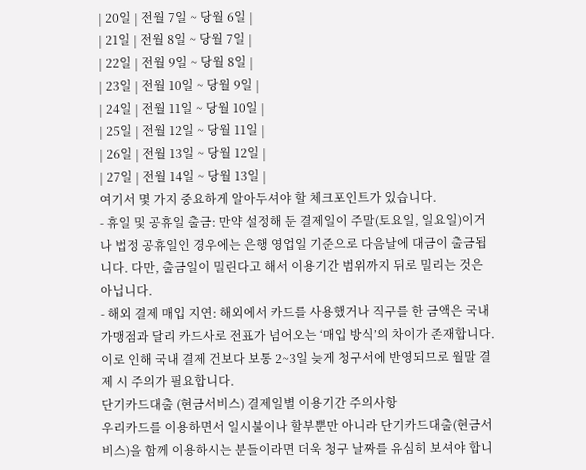| 20일 | 전월 7일 ~ 당월 6일 |
| 21일 | 전월 8일 ~ 당월 7일 |
| 22일 | 전월 9일 ~ 당월 8일 |
| 23일 | 전월 10일 ~ 당월 9일 |
| 24일 | 전월 11일 ~ 당월 10일 |
| 25일 | 전월 12일 ~ 당월 11일 |
| 26일 | 전월 13일 ~ 당월 12일 |
| 27일 | 전월 14일 ~ 당월 13일 |
여기서 몇 가지 중요하게 알아두셔야 할 체크포인트가 있습니다.
- 휴일 및 공휴일 출금: 만약 설정해 둔 결제일이 주말(토요일, 일요일)이거나 법정 공휴일인 경우에는 은행 영업일 기준으로 다음날에 대금이 출금됩니다. 다만, 출금일이 밀린다고 해서 이용기간 범위까지 뒤로 밀리는 것은 아닙니다.
- 해외 결제 매입 지연: 해외에서 카드를 사용했거나 직구를 한 금액은 국내 가맹점과 달리 카드사로 전표가 넘어오는 ‘매입 방식’의 차이가 존재합니다. 이로 인해 국내 결제 건보다 보통 2~3일 늦게 청구서에 반영되므로 월말 결제 시 주의가 필요합니다.
단기카드대출 (현금서비스) 결제일별 이용기간 주의사항
우리카드를 이용하면서 일시불이나 할부뿐만 아니라 단기카드대출(현금서비스)을 함께 이용하시는 분들이라면 더욱 청구 날짜를 유심히 보셔야 합니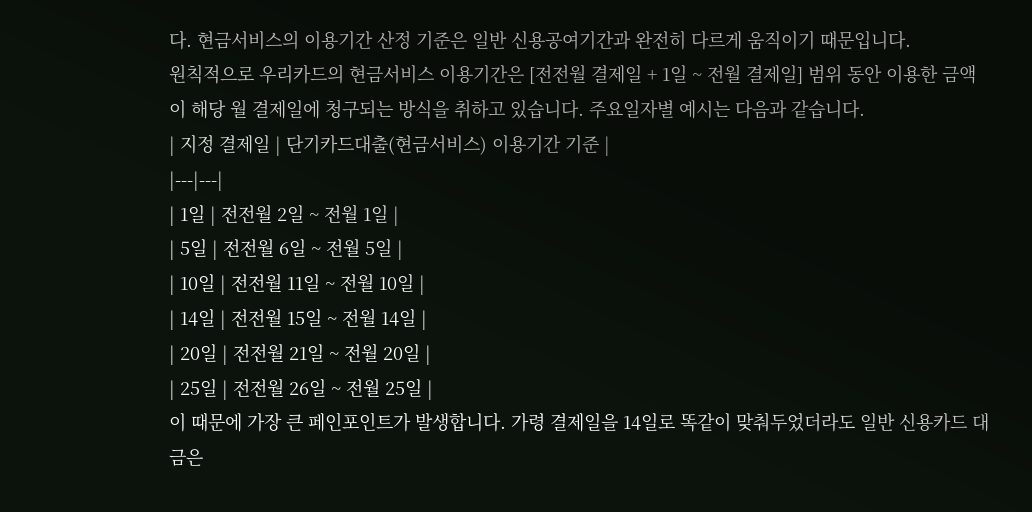다. 현금서비스의 이용기간 산정 기준은 일반 신용공여기간과 완전히 다르게 움직이기 때문입니다.
원칙적으로 우리카드의 현금서비스 이용기간은 [전전월 결제일 + 1일 ~ 전월 결제일] 범위 동안 이용한 금액이 해당 월 결제일에 청구되는 방식을 취하고 있습니다. 주요일자별 예시는 다음과 같습니다.
| 지정 결제일 | 단기카드대출(현금서비스) 이용기간 기준 |
|---|---|
| 1일 | 전전월 2일 ~ 전월 1일 |
| 5일 | 전전월 6일 ~ 전월 5일 |
| 10일 | 전전월 11일 ~ 전월 10일 |
| 14일 | 전전월 15일 ~ 전월 14일 |
| 20일 | 전전월 21일 ~ 전월 20일 |
| 25일 | 전전월 26일 ~ 전월 25일 |
이 때문에 가장 큰 페인포인트가 발생합니다. 가령 결제일을 14일로 똑같이 맞춰두었더라도 일반 신용카드 대금은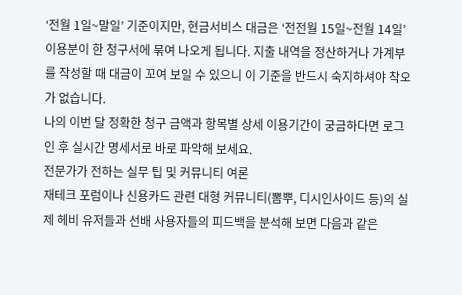‘전월 1일~말일’ 기준이지만, 현금서비스 대금은 ‘전전월 15일~전월 14일’ 이용분이 한 청구서에 묶여 나오게 됩니다. 지출 내역을 정산하거나 가계부를 작성할 때 대금이 꼬여 보일 수 있으니 이 기준을 반드시 숙지하셔야 착오가 없습니다.
나의 이번 달 정확한 청구 금액과 항목별 상세 이용기간이 궁금하다면 로그인 후 실시간 명세서로 바로 파악해 보세요.
전문가가 전하는 실무 팁 및 커뮤니티 여론
재테크 포럼이나 신용카드 관련 대형 커뮤니티(뽐뿌, 디시인사이드 등)의 실제 헤비 유저들과 선배 사용자들의 피드백을 분석해 보면 다음과 같은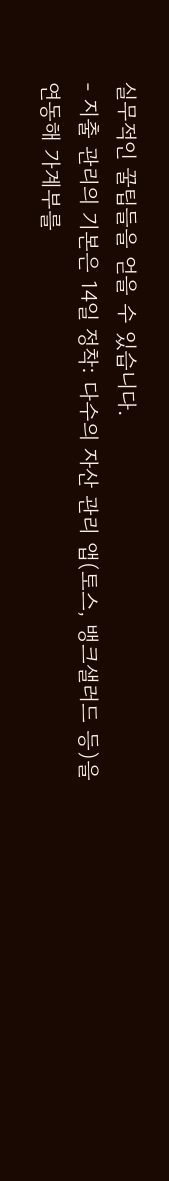실무적인 꿀팁들을 얻을 수 있습니다.
- 지출 관리의 기본은 14일 정착: 다수의 자산 관리 앱(토스, 뱅크샐러드 등)을 연동해 가계부를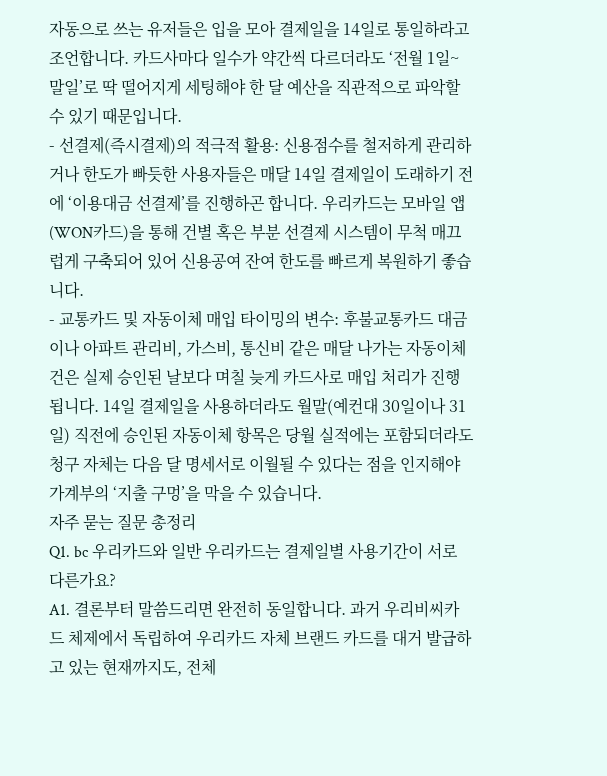자동으로 쓰는 유저들은 입을 모아 결제일을 14일로 통일하라고 조언합니다. 카드사마다 일수가 약간씩 다르더라도 ‘전월 1일~말일’로 딱 떨어지게 세팅해야 한 달 예산을 직관적으로 파악할 수 있기 때문입니다.
- 선결제(즉시결제)의 적극적 활용: 신용점수를 철저하게 관리하거나 한도가 빠듯한 사용자들은 매달 14일 결제일이 도래하기 전에 ‘이용대금 선결제’를 진행하곤 합니다. 우리카드는 모바일 앱(WON카드)을 통해 건별 혹은 부분 선결제 시스템이 무척 매끄럽게 구축되어 있어 신용공여 잔여 한도를 빠르게 복원하기 좋습니다.
- 교통카드 및 자동이체 매입 타이밍의 변수: 후불교통카드 대금이나 아파트 관리비, 가스비, 통신비 같은 매달 나가는 자동이체 건은 실제 승인된 날보다 며칠 늦게 카드사로 매입 처리가 진행됩니다. 14일 결제일을 사용하더라도 월말(예컨대 30일이나 31일) 직전에 승인된 자동이체 항목은 당월 실적에는 포함되더라도 청구 자체는 다음 달 명세서로 이월될 수 있다는 점을 인지해야 가계부의 ‘지출 구멍’을 막을 수 있습니다.
자주 묻는 질문 총정리
Q1. bc 우리카드와 일반 우리카드는 결제일별 사용기간이 서로 다른가요?
A1. 결론부터 말씀드리면 완전히 동일합니다. 과거 우리비씨카드 체제에서 독립하여 우리카드 자체 브랜드 카드를 대거 발급하고 있는 현재까지도, 전체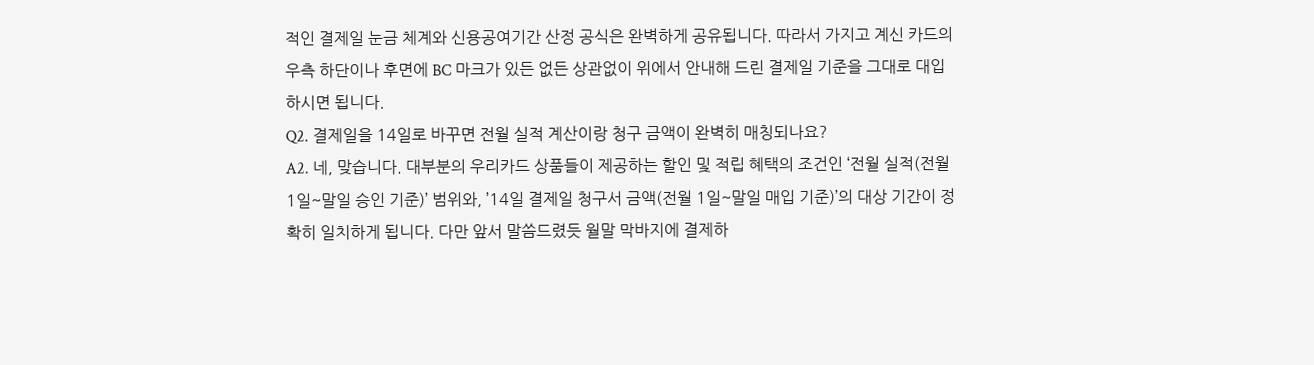적인 결제일 눈금 체계와 신용공여기간 산정 공식은 완벽하게 공유됩니다. 따라서 가지고 계신 카드의 우측 하단이나 후면에 BC 마크가 있든 없든 상관없이 위에서 안내해 드린 결제일 기준을 그대로 대입하시면 됩니다.
Q2. 결제일을 14일로 바꾸면 전월 실적 계산이랑 청구 금액이 완벽히 매칭되나요?
A2. 네, 맞습니다. 대부분의 우리카드 상품들이 제공하는 할인 및 적립 혜택의 조건인 ‘전월 실적(전월 1일~말일 승인 기준)’ 범위와, ’14일 결제일 청구서 금액(전월 1일~말일 매입 기준)’의 대상 기간이 정확히 일치하게 됩니다. 다만 앞서 말씀드렸듯 월말 막바지에 결제하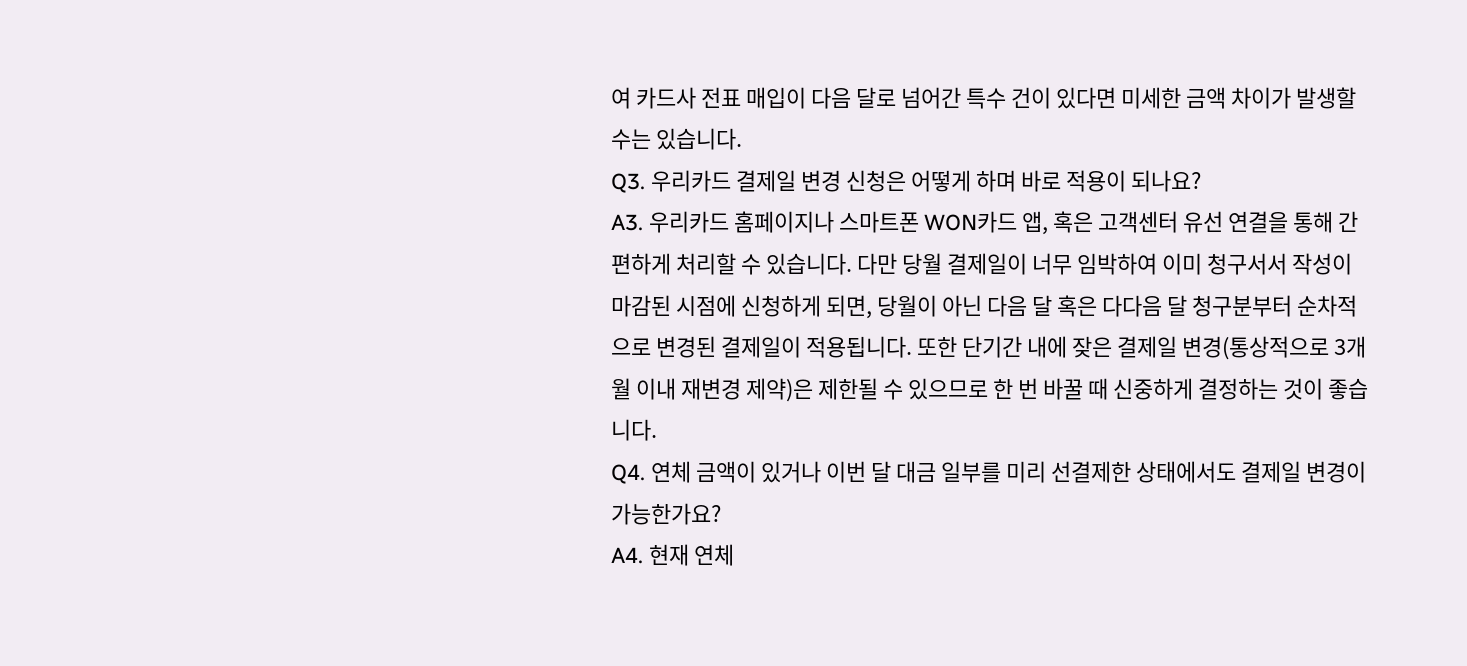여 카드사 전표 매입이 다음 달로 넘어간 특수 건이 있다면 미세한 금액 차이가 발생할 수는 있습니다.
Q3. 우리카드 결제일 변경 신청은 어떻게 하며 바로 적용이 되나요?
A3. 우리카드 홈페이지나 스마트폰 WON카드 앱, 혹은 고객센터 유선 연결을 통해 간편하게 처리할 수 있습니다. 다만 당월 결제일이 너무 임박하여 이미 청구서서 작성이 마감된 시점에 신청하게 되면, 당월이 아닌 다음 달 혹은 다다음 달 청구분부터 순차적으로 변경된 결제일이 적용됩니다. 또한 단기간 내에 잦은 결제일 변경(통상적으로 3개월 이내 재변경 제약)은 제한될 수 있으므로 한 번 바꿀 때 신중하게 결정하는 것이 좋습니다.
Q4. 연체 금액이 있거나 이번 달 대금 일부를 미리 선결제한 상태에서도 결제일 변경이 가능한가요?
A4. 현재 연체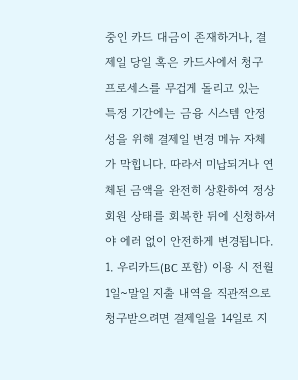중인 카드 대금이 존재하거나, 결제일 당일 혹은 카드사에서 청구 프로세스를 무겁게 돌리고 있는 특정 기간에는 금융 시스템 안정성을 위해 결제일 변경 메뉴 자체가 막힙니다. 따라서 미납되거나 연체된 금액을 완전히 상환하여 정상 회원 상태를 회복한 뒤에 신청하셔야 에러 없이 안전하게 변경됩니다.
1. 우리카드(BC 포함) 이용 시 전월 1일~말일 지출 내역을 직관적으로 청구받으려면 결제일을 14일로 지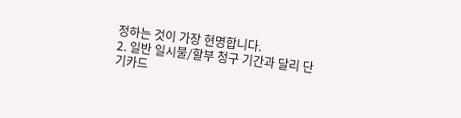정하는 것이 가장 현명합니다.
2. 일반 일시불/할부 청구 기간과 달리 단기카드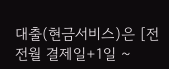대출(현금서비스)은 [전전월 결제일+1일 ~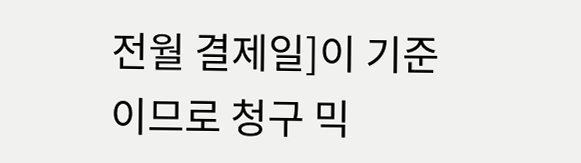전월 결제일]이 기준이므로 청구 믹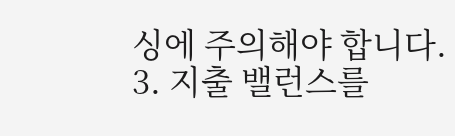싱에 주의해야 합니다.
3. 지출 밸런스를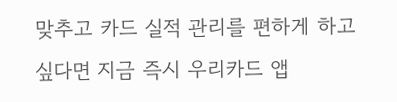맞추고 카드 실적 관리를 편하게 하고 싶다면 지금 즉시 우리카드 앱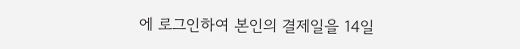에 로그인하여 본인의 결제일을 14일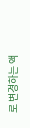로 변경하는 액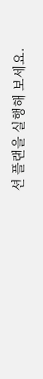션 플랜을 실행해 보세요.